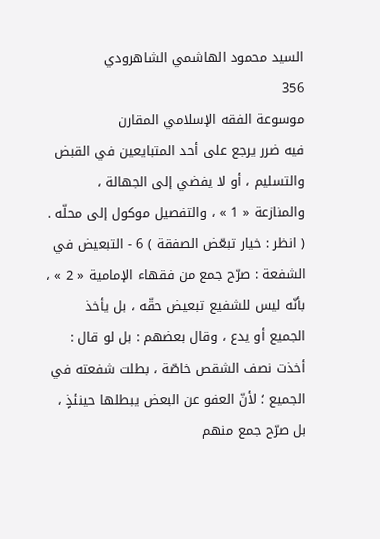السيد محمود الهاشمي الشاهرودي
356
موسوعة الفقه الإسلامي المقارن
فيه ضرر يرجع على أحد المتبايعين في القبض والتسليم ، أو لا يفضي إلى الجهالة ، والمنازعة « 1 » ، والتفصيل موكول إلى محلّه . ( انظر : خيار تبعّض الصفقة ) 6 - التبعيض في الشفعة : صرّح جمع من فقهاء الإمامية « 2 » ، بأنّه ليس للشفيع تبعيض حقّه ، بل يأخذ الجميع أو يدع ، وقال بعضهم : بل لو قال : أخذت نصف الشقص خاصّة ، بطلت شفعته في الجميع ؛ لأنّ العفو عن البعض يبطلها حينئذٍ ، بل صرّح جمع منهم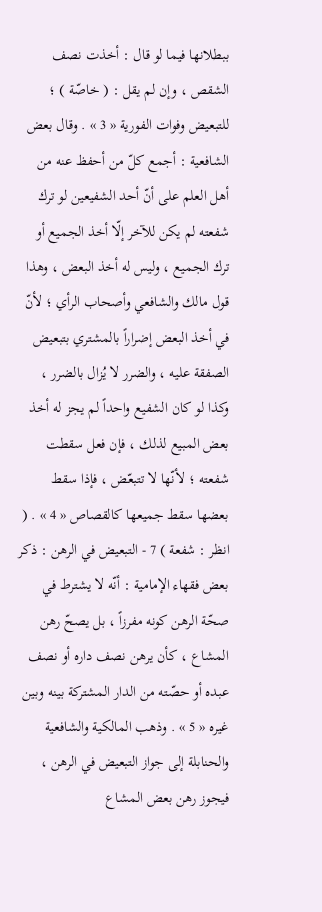ببطلانها فيما لو قال : أخذت نصف الشقص ، وإن لم يقل : ( خاصّة ) ؛ للتبعيض وفوات الفورية « 3 » . وقال بعض الشافعية : أجمع كلّ من أحفظ عنه من أهل العلم على أنّ أحد الشفيعين لو ترك شفعته لم يكن للآخر إلّا أخذ الجميع أو ترك الجميع ، وليس له أخذ البعض ، وهذا قول مالك والشافعي وأصحاب الرأي ؛ لأنّ في أخذ البعض إضراراً بالمشتري بتبعيض الصفقة عليه ، والضرر لا يُزال بالضرر ، وكذا لو كان الشفيع واحداً لم يجز له أخذ بعض المبيع لذلك ، فإن فعل سقطت شفعته ؛ لأنّها لا تتبعّض ، فإذا سقط بعضها سقط جميعها كالقصاص « 4 » . ( انظر : شفعة ) 7 - التبعيض في الرهن : ذكر بعض فقهاء الإمامية : أنّه لا يشترط في صحّة الرهن كونه مفرزاً ، بل يصحّ رهن المشاع ، كأن يرهن نصف داره أو نصف عبده أو حصّته من الدار المشتركة بينه وبين غيره « 5 » . وذهب المالكية والشافعية والحنابلة إلى جواز التبعيض في الرهن ، فيجوز رهن بعض المشاع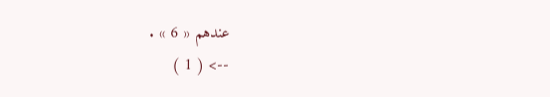عندهم « 6 » .
--> ( 1 )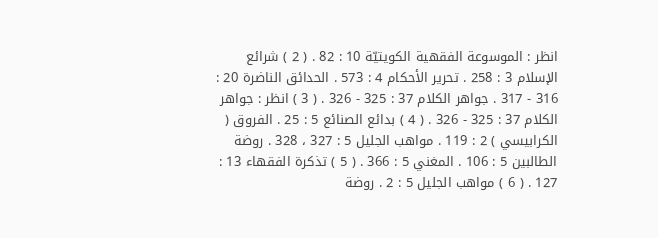انظر : الموسوعة الفقهية الكويتيّة 10 : 82 . ( 2 ) شرائع الإسلام 3 : 258 . تحرير الأحكام 4 : 573 . الحدائق الناضرة 20 : 316 - 317 . جواهر الكلام 37 : 325 - 326 . ( 3 ) انظر : جواهر الكلام 37 : 325 - 326 . ( 4 ) بدائع الصنائع 5 : 25 . الفروق ( الكرابيسي ) 2 : 119 . مواهب الجليل 5 : 327 ، 328 . روضة الطالبين 5 : 106 . المغني 5 : 366 . ( 5 ) تذكرة الفقهاء 13 : 127 . ( 6 ) مواهب الجليل 5 : 2 . روضة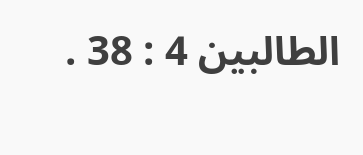الطالبين 4 : 38 .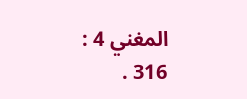المغني 4 : 316 .